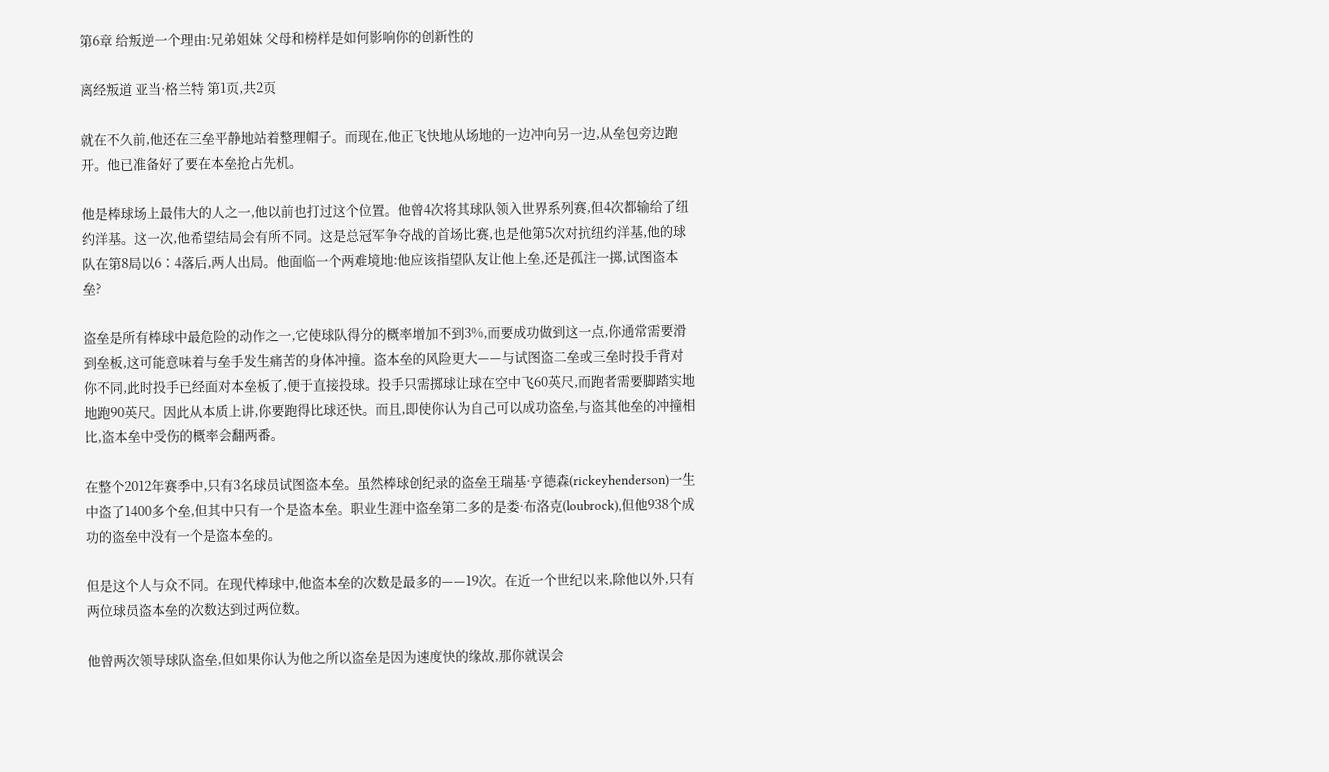第6章 给叛逆一个理由:兄弟姐妹 父母和榜样是如何影响你的创新性的

离经叛道 亚当·格兰特 第1页,共2页

就在不久前,他还在三垒平静地站着整理帽子。而现在,他正飞快地从场地的一边冲向另一边,从垒包旁边跑开。他已准备好了要在本垒抢占先机。

他是棒球场上最伟大的人之一,他以前也打过这个位置。他曾4次将其球队领入世界系列赛,但4次都输给了纽约洋基。这一次,他希望结局会有所不同。这是总冠军争夺战的首场比赛,也是他第5次对抗纽约洋基,他的球队在第8局以6∶4落后,两人出局。他面临一个两难境地:他应该指望队友让他上垒,还是孤注一掷,试图盗本垒?

盗垒是所有棒球中最危险的动作之一,它使球队得分的概率增加不到3%,而要成功做到这一点,你通常需要滑到垒板,这可能意味着与垒手发生痛苦的身体冲撞。盗本垒的风险更大——与试图盗二垒或三垒时投手背对你不同,此时投手已经面对本垒板了,便于直接投球。投手只需掷球让球在空中飞60英尺,而跑者需要脚踏实地地跑90英尺。因此从本质上讲,你要跑得比球还快。而且,即使你认为自己可以成功盗垒,与盗其他垒的冲撞相比,盗本垒中受伤的概率会翻两番。

在整个2012年赛季中,只有3名球员试图盗本垒。虽然棒球创纪录的盗垒王瑞基·亨德森(rickeyhenderson)一生中盗了1400多个垒,但其中只有一个是盗本垒。职业生涯中盗垒第二多的是娄·布洛克(loubrock),但他938个成功的盗垒中没有一个是盗本垒的。

但是这个人与众不同。在现代棒球中,他盗本垒的次数是最多的——19次。在近一个世纪以来,除他以外,只有两位球员盗本垒的次数达到过两位数。

他曾两次领导球队盗垒,但如果你认为他之所以盗垒是因为速度快的缘故,那你就误会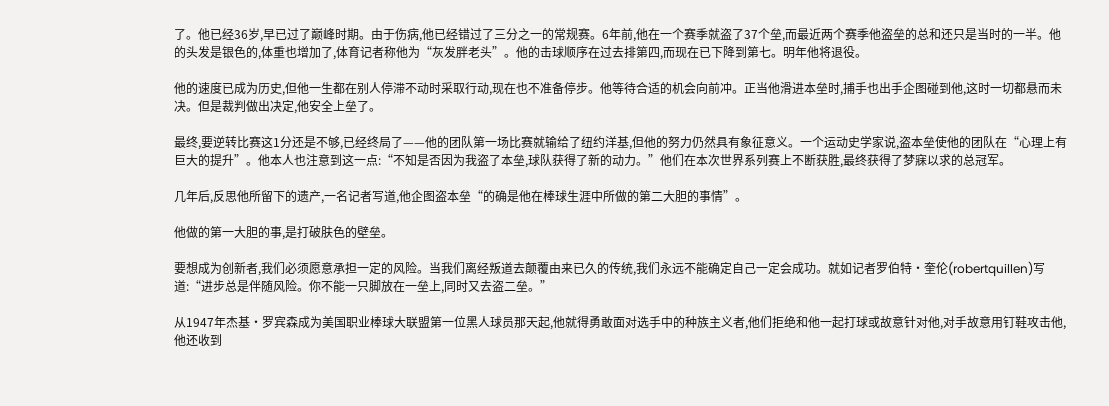了。他已经36岁,早已过了巅峰时期。由于伤病,他已经错过了三分之一的常规赛。6年前,他在一个赛季就盗了37个垒,而最近两个赛季他盗垒的总和还只是当时的一半。他的头发是银色的,体重也增加了,体育记者称他为“灰发胖老头”。他的击球顺序在过去排第四,而现在已下降到第七。明年他将退役。

他的速度已成为历史,但他一生都在别人停滞不动时采取行动,现在也不准备停步。他等待合适的机会向前冲。正当他滑进本垒时,捕手也出手企图碰到他,这时一切都悬而未决。但是裁判做出决定,他安全上垒了。

最终,要逆转比赛这1分还是不够,已经终局了——他的团队第一场比赛就输给了纽约洋基,但他的努力仍然具有象征意义。一个运动史学家说,盗本垒使他的团队在“心理上有巨大的提升”。他本人也注意到这一点:“不知是否因为我盗了本垒,球队获得了新的动力。”他们在本次世界系列赛上不断获胜,最终获得了梦寐以求的总冠军。

几年后,反思他所留下的遗产,一名记者写道,他企图盗本垒“的确是他在棒球生涯中所做的第二大胆的事情”。

他做的第一大胆的事,是打破肤色的壁垒。

要想成为创新者,我们必须愿意承担一定的风险。当我们离经叛道去颠覆由来已久的传统,我们永远不能确定自己一定会成功。就如记者罗伯特·奎伦(robertquillen)写道:“进步总是伴随风险。你不能一只脚放在一垒上,同时又去盗二垒。”

从1947年杰基·罗宾森成为美国职业棒球大联盟第一位黑人球员那天起,他就得勇敢面对选手中的种族主义者,他们拒绝和他一起打球或故意针对他,对手故意用钉鞋攻击他,他还收到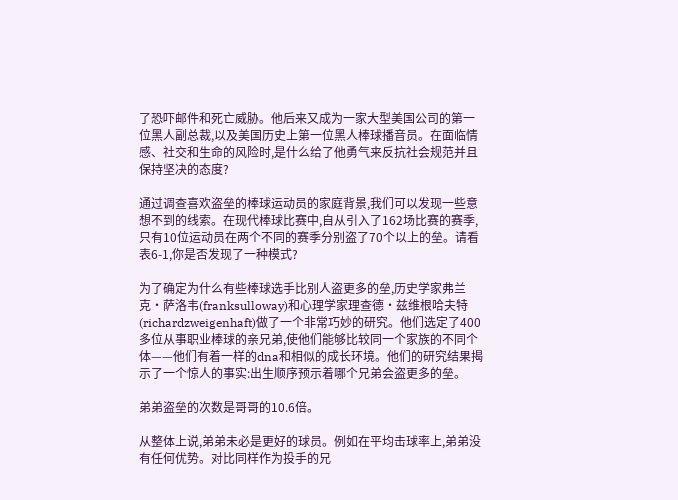了恐吓邮件和死亡威胁。他后来又成为一家大型美国公司的第一位黑人副总裁,以及美国历史上第一位黑人棒球播音员。在面临情感、社交和生命的风险时,是什么给了他勇气来反抗社会规范并且保持坚决的态度?

通过调查喜欢盗垒的棒球运动员的家庭背景,我们可以发现一些意想不到的线索。在现代棒球比赛中,自从引入了162场比赛的赛季,只有10位运动员在两个不同的赛季分别盗了70个以上的垒。请看表6-1,你是否发现了一种模式?

为了确定为什么有些棒球选手比别人盗更多的垒,历史学家弗兰克·萨洛韦(franksulloway)和心理学家理查德·兹维根哈夫特(richardzweigenhaft)做了一个非常巧妙的研究。他们选定了400多位从事职业棒球的亲兄弟,使他们能够比较同一个家族的不同个体——他们有着一样的dna和相似的成长环境。他们的研究结果揭示了一个惊人的事实:出生顺序预示着哪个兄弟会盗更多的垒。

弟弟盗垒的次数是哥哥的10.6倍。

从整体上说,弟弟未必是更好的球员。例如在平均击球率上,弟弟没有任何优势。对比同样作为投手的兄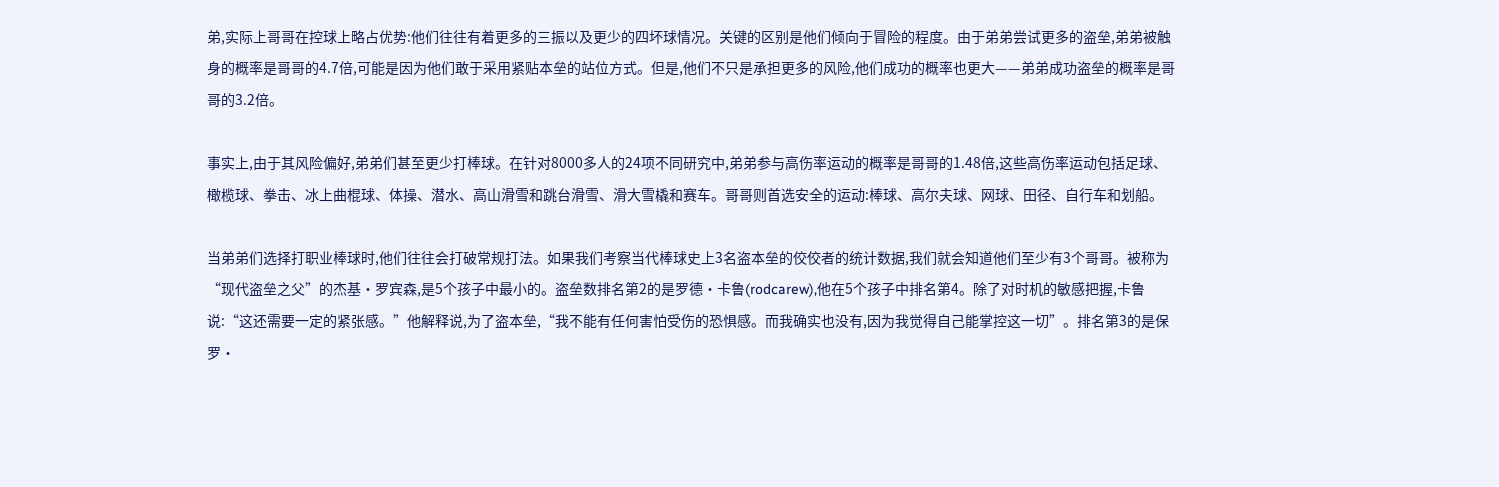弟,实际上哥哥在控球上略占优势:他们往往有着更多的三振以及更少的四坏球情况。关键的区别是他们倾向于冒险的程度。由于弟弟尝试更多的盗垒,弟弟被触身的概率是哥哥的4.7倍,可能是因为他们敢于采用紧贴本垒的站位方式。但是,他们不只是承担更多的风险,他们成功的概率也更大——弟弟成功盗垒的概率是哥哥的3.2倍。

事实上,由于其风险偏好,弟弟们甚至更少打棒球。在针对8000多人的24项不同研究中,弟弟参与高伤率运动的概率是哥哥的1.48倍,这些高伤率运动包括足球、橄榄球、拳击、冰上曲棍球、体操、潜水、高山滑雪和跳台滑雪、滑大雪橇和赛车。哥哥则首选安全的运动:棒球、高尔夫球、网球、田径、自行车和划船。

当弟弟们选择打职业棒球时,他们往往会打破常规打法。如果我们考察当代棒球史上3名盗本垒的佼佼者的统计数据,我们就会知道他们至少有3个哥哥。被称为“现代盗垒之父”的杰基·罗宾森,是5个孩子中最小的。盗垒数排名第2的是罗德·卡鲁(rodcarew),他在5个孩子中排名第4。除了对时机的敏感把握,卡鲁说:“这还需要一定的紧张感。”他解释说,为了盗本垒,“我不能有任何害怕受伤的恐惧感。而我确实也没有,因为我觉得自己能掌控这一切”。排名第3的是保罗·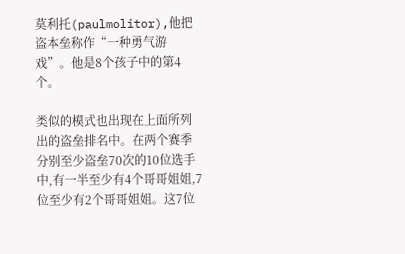莫利托(paulmolitor),他把盗本垒称作“一种勇气游戏”。他是8个孩子中的第4个。

类似的模式也出现在上面所列出的盗垒排名中。在两个赛季分别至少盗垒70次的10位选手中,有一半至少有4个哥哥姐姐,7位至少有2个哥哥姐姐。这7位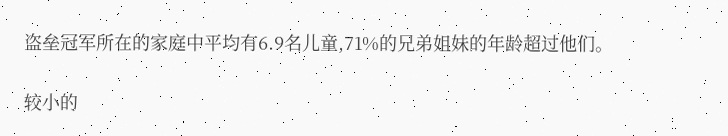盗垒冠军所在的家庭中平均有6.9名儿童,71%的兄弟姐妹的年龄超过他们。

较小的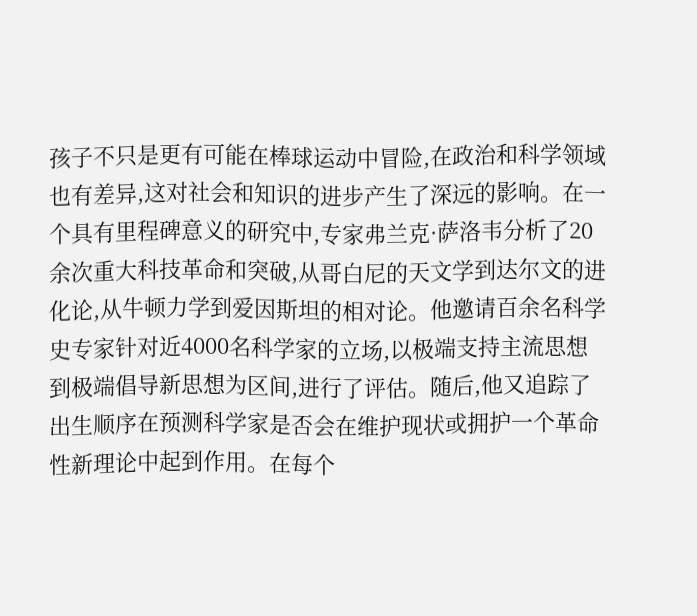孩子不只是更有可能在棒球运动中冒险,在政治和科学领域也有差异,这对社会和知识的进步产生了深远的影响。在一个具有里程碑意义的研究中,专家弗兰克·萨洛韦分析了20余次重大科技革命和突破,从哥白尼的天文学到达尔文的进化论,从牛顿力学到爱因斯坦的相对论。他邀请百余名科学史专家针对近4000名科学家的立场,以极端支持主流思想到极端倡导新思想为区间,进行了评估。随后,他又追踪了出生顺序在预测科学家是否会在维护现状或拥护一个革命性新理论中起到作用。在每个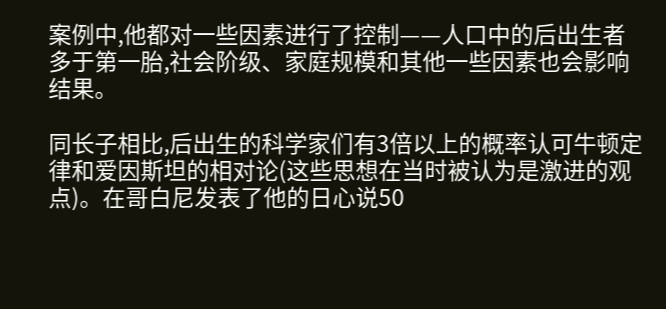案例中,他都对一些因素进行了控制——人口中的后出生者多于第一胎,社会阶级、家庭规模和其他一些因素也会影响结果。

同长子相比,后出生的科学家们有3倍以上的概率认可牛顿定律和爱因斯坦的相对论(这些思想在当时被认为是激进的观点)。在哥白尼发表了他的日心说50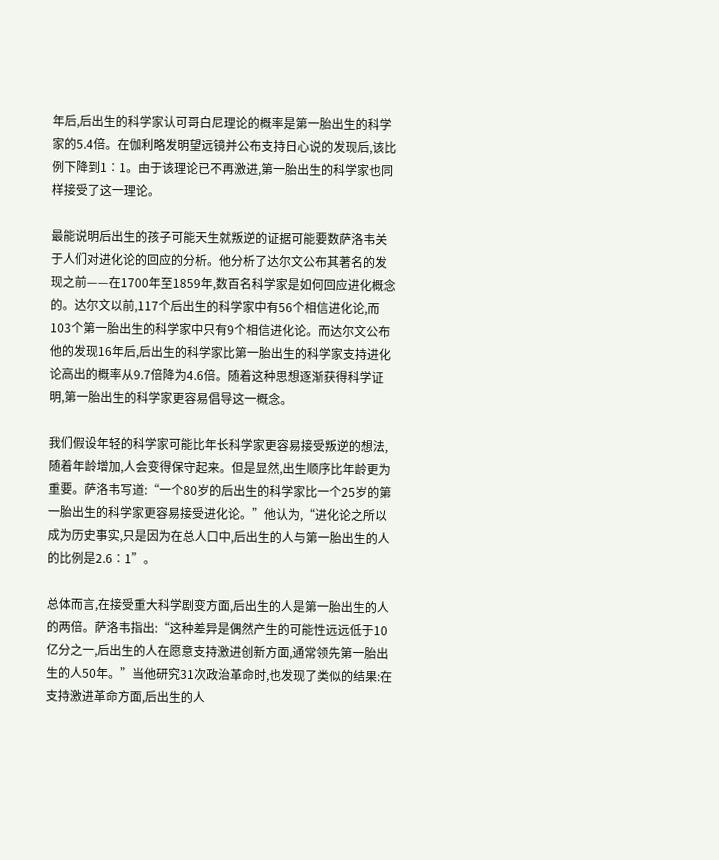年后,后出生的科学家认可哥白尼理论的概率是第一胎出生的科学家的5.4倍。在伽利略发明望远镜并公布支持日心说的发现后,该比例下降到1∶1。由于该理论已不再激进,第一胎出生的科学家也同样接受了这一理论。

最能说明后出生的孩子可能天生就叛逆的证据可能要数萨洛韦关于人们对进化论的回应的分析。他分析了达尔文公布其著名的发现之前——在1700年至1859年,数百名科学家是如何回应进化概念的。达尔文以前,117个后出生的科学家中有56个相信进化论,而103个第一胎出生的科学家中只有9个相信进化论。而达尔文公布他的发现16年后,后出生的科学家比第一胎出生的科学家支持进化论高出的概率从9.7倍降为4.6倍。随着这种思想逐渐获得科学证明,第一胎出生的科学家更容易倡导这一概念。

我们假设年轻的科学家可能比年长科学家更容易接受叛逆的想法,随着年龄增加,人会变得保守起来。但是显然,出生顺序比年龄更为重要。萨洛韦写道:“一个80岁的后出生的科学家比一个25岁的第一胎出生的科学家更容易接受进化论。”他认为,“进化论之所以成为历史事实,只是因为在总人口中,后出生的人与第一胎出生的人的比例是2.6∶1”。

总体而言,在接受重大科学剧变方面,后出生的人是第一胎出生的人的两倍。萨洛韦指出:“这种差异是偶然产生的可能性远远低于10亿分之一,后出生的人在愿意支持激进创新方面,通常领先第一胎出生的人50年。”当他研究31次政治革命时,也发现了类似的结果:在支持激进革命方面,后出生的人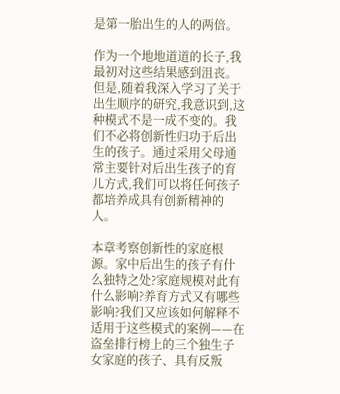是第一胎出生的人的两倍。

作为一个地地道道的长子,我最初对这些结果感到沮丧。但是,随着我深入学习了关于出生顺序的研究,我意识到,这种模式不是一成不变的。我们不必将创新性归功于后出生的孩子。通过采用父母通常主要针对后出生孩子的育儿方式,我们可以将任何孩子都培养成具有创新精神的人。

本章考察创新性的家庭根源。家中后出生的孩子有什么独特之处?家庭规模对此有什么影响?养育方式又有哪些影响?我们又应该如何解释不适用于这些模式的案例——在盗垒排行榜上的三个独生子女家庭的孩子、具有反叛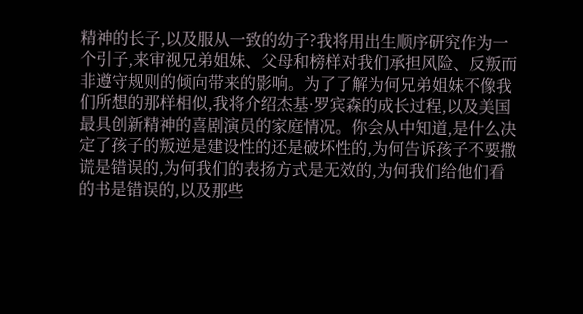精神的长子,以及服从一致的幼子?我将用出生顺序研究作为一个引子,来审视兄弟姐妹、父母和榜样对我们承担风险、反叛而非遵守规则的倾向带来的影响。为了了解为何兄弟姐妹不像我们所想的那样相似,我将介绍杰基·罗宾森的成长过程,以及美国最具创新精神的喜剧演员的家庭情况。你会从中知道,是什么决定了孩子的叛逆是建设性的还是破坏性的,为何告诉孩子不要撒谎是错误的,为何我们的表扬方式是无效的,为何我们给他们看的书是错误的,以及那些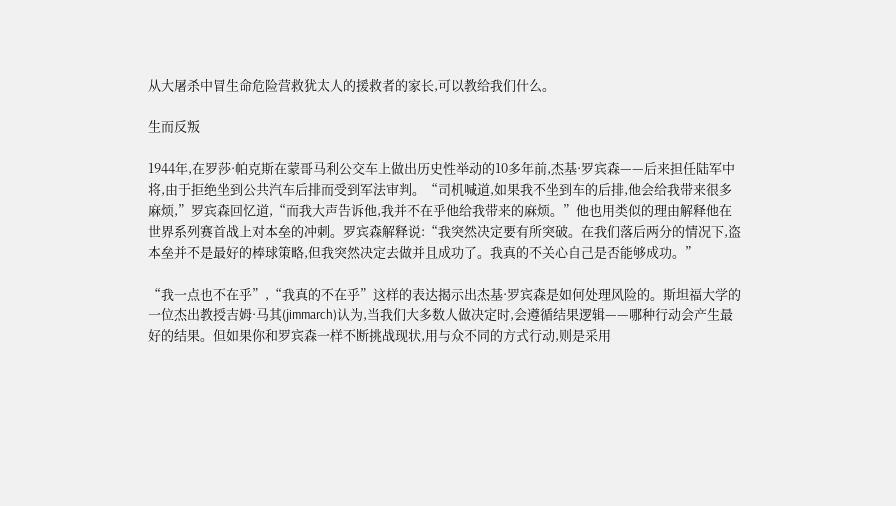从大屠杀中冒生命危险营救犹太人的援救者的家长,可以教给我们什么。

生而反叛

1944年,在罗莎·帕克斯在蒙哥马利公交车上做出历史性举动的10多年前,杰基·罗宾森——后来担任陆军中将,由于拒绝坐到公共汽车后排而受到军法审判。“司机喊道,如果我不坐到车的后排,他会给我带来很多麻烦,”罗宾森回忆道,“而我大声告诉他,我并不在乎他给我带来的麻烦。”他也用类似的理由解释他在世界系列赛首战上对本垒的冲刺。罗宾森解释说:“我突然决定要有所突破。在我们落后两分的情况下,盗本垒并不是最好的棒球策略,但我突然决定去做并且成功了。我真的不关心自己是否能够成功。”

“我一点也不在乎”,“我真的不在乎”这样的表达揭示出杰基·罗宾森是如何处理风险的。斯坦福大学的一位杰出教授吉姆·马其(jimmarch)认为,当我们大多数人做决定时,会遵循结果逻辑——哪种行动会产生最好的结果。但如果你和罗宾森一样不断挑战现状,用与众不同的方式行动,则是采用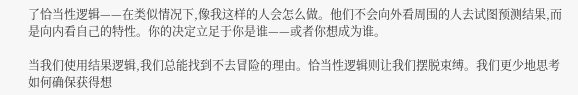了恰当性逻辑——在类似情况下,像我这样的人会怎么做。他们不会向外看周围的人去试图预测结果,而是向内看自己的特性。你的决定立足于你是谁——或者你想成为谁。

当我们使用结果逻辑,我们总能找到不去冒险的理由。恰当性逻辑则让我们摆脱束缚。我们更少地思考如何确保获得想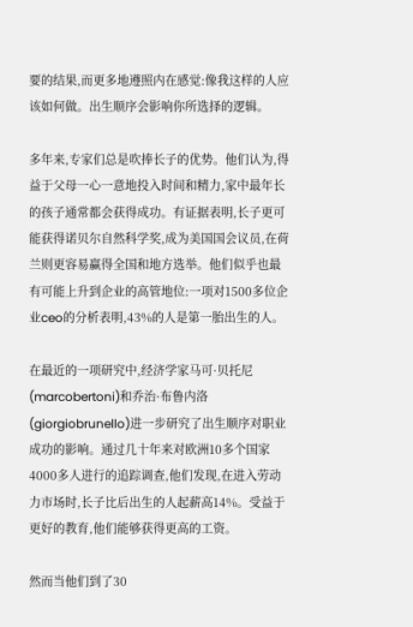要的结果,而更多地遵照内在感觉:像我这样的人应该如何做。出生顺序会影响你所选择的逻辑。

多年来,专家们总是吹捧长子的优势。他们认为,得益于父母一心一意地投入时间和精力,家中最年长的孩子通常都会获得成功。有证据表明,长子更可能获得诺贝尔自然科学奖,成为美国国会议员,在荷兰则更容易赢得全国和地方选举。他们似乎也最有可能上升到企业的高管地位:一项对1500多位企业ceo的分析表明,43%的人是第一胎出生的人。

在最近的一项研究中,经济学家马可·贝托尼(marcobertoni)和乔治·布鲁内洛(giorgiobrunello)进一步研究了出生顺序对职业成功的影响。通过几十年来对欧洲10多个国家4000多人进行的追踪调查,他们发现,在进入劳动力市场时,长子比后出生的人起薪高14%。受益于更好的教育,他们能够获得更高的工资。

然而当他们到了30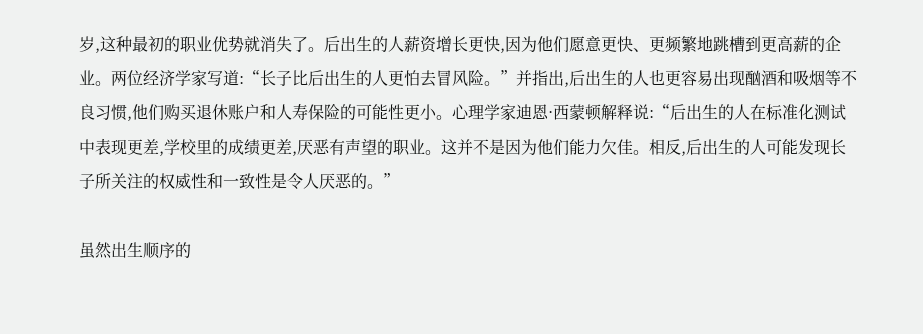岁,这种最初的职业优势就消失了。后出生的人薪资增长更快,因为他们愿意更快、更频繁地跳槽到更高薪的企业。两位经济学家写道:“长子比后出生的人更怕去冒风险。”并指出,后出生的人也更容易出现酗酒和吸烟等不良习惯,他们购买退休账户和人寿保险的可能性更小。心理学家迪恩·西蒙顿解释说:“后出生的人在标准化测试中表现更差,学校里的成绩更差,厌恶有声望的职业。这并不是因为他们能力欠佳。相反,后出生的人可能发现长子所关注的权威性和一致性是令人厌恶的。”

虽然出生顺序的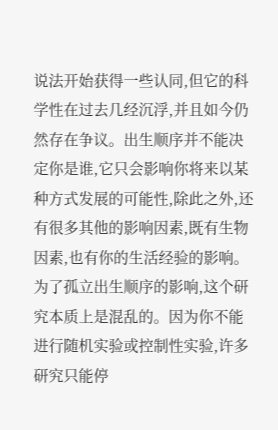说法开始获得一些认同,但它的科学性在过去几经沉浮,并且如今仍然存在争议。出生顺序并不能决定你是谁,它只会影响你将来以某种方式发展的可能性,除此之外,还有很多其他的影响因素,既有生物因素,也有你的生活经验的影响。为了孤立出生顺序的影响,这个研究本质上是混乱的。因为你不能进行随机实验或控制性实验,许多研究只能停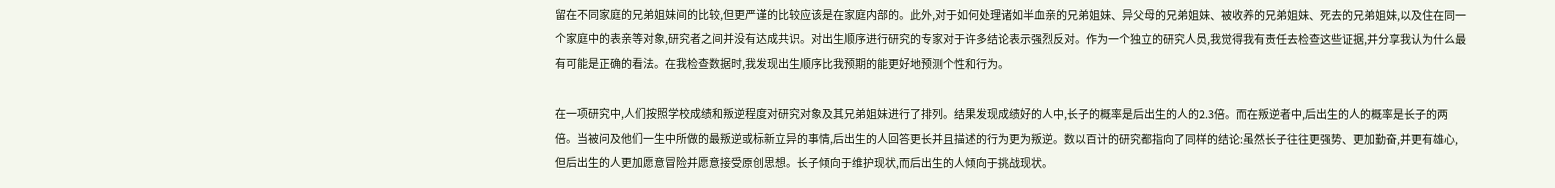留在不同家庭的兄弟姐妹间的比较,但更严谨的比较应该是在家庭内部的。此外,对于如何处理诸如半血亲的兄弟姐妹、异父母的兄弟姐妹、被收养的兄弟姐妹、死去的兄弟姐妹,以及住在同一个家庭中的表亲等对象,研究者之间并没有达成共识。对出生顺序进行研究的专家对于许多结论表示强烈反对。作为一个独立的研究人员,我觉得我有责任去检查这些证据,并分享我认为什么最有可能是正确的看法。在我检查数据时,我发现出生顺序比我预期的能更好地预测个性和行为。

在一项研究中,人们按照学校成绩和叛逆程度对研究对象及其兄弟姐妹进行了排列。结果发现成绩好的人中,长子的概率是后出生的人的2.3倍。而在叛逆者中,后出生的人的概率是长子的两倍。当被问及他们一生中所做的最叛逆或标新立异的事情,后出生的人回答更长并且描述的行为更为叛逆。数以百计的研究都指向了同样的结论:虽然长子往往更强势、更加勤奋,并更有雄心,但后出生的人更加愿意冒险并愿意接受原创思想。长子倾向于维护现状,而后出生的人倾向于挑战现状。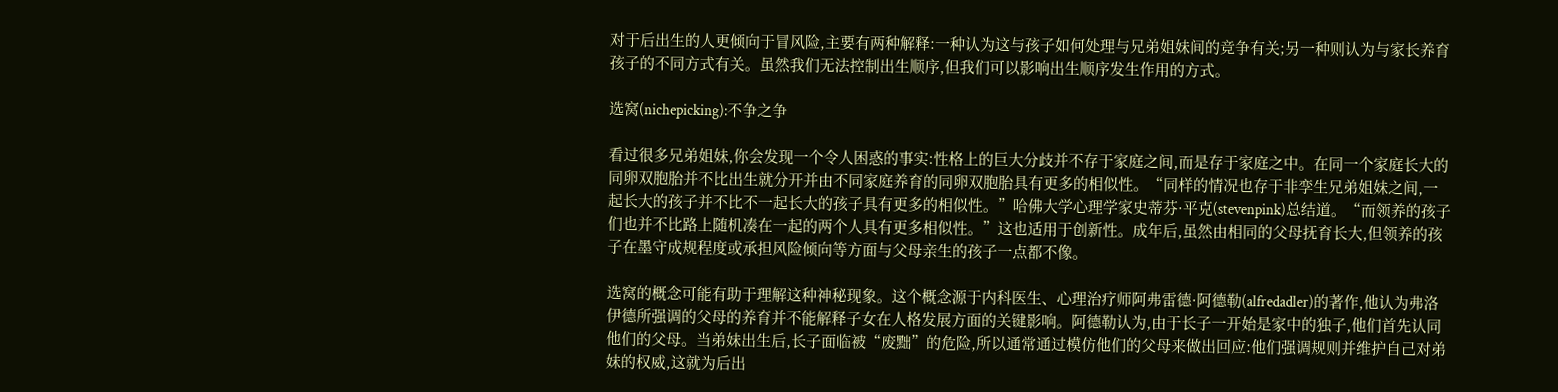对于后出生的人更倾向于冒风险,主要有两种解释:一种认为这与孩子如何处理与兄弟姐妹间的竞争有关;另一种则认为与家长养育孩子的不同方式有关。虽然我们无法控制出生顺序,但我们可以影响出生顺序发生作用的方式。

选窝(nichepicking):不争之争

看过很多兄弟姐妹,你会发现一个令人困惑的事实:性格上的巨大分歧并不存于家庭之间,而是存于家庭之中。在同一个家庭长大的同卵双胞胎并不比出生就分开并由不同家庭养育的同卵双胞胎具有更多的相似性。“同样的情况也存于非孪生兄弟姐妹之间,一起长大的孩子并不比不一起长大的孩子具有更多的相似性。”哈佛大学心理学家史蒂芬·平克(stevenpink)总结道。“而领养的孩子们也并不比路上随机凑在一起的两个人具有更多相似性。”这也适用于创新性。成年后,虽然由相同的父母抚育长大,但领养的孩子在墨守成规程度或承担风险倾向等方面与父母亲生的孩子一点都不像。

选窝的概念可能有助于理解这种神秘现象。这个概念源于内科医生、心理治疗师阿弗雷德·阿德勒(alfredadler)的著作,他认为弗洛伊德所强调的父母的养育并不能解释子女在人格发展方面的关键影响。阿德勒认为,由于长子一开始是家中的独子,他们首先认同他们的父母。当弟妹出生后,长子面临被“废黜”的危险,所以通常通过模仿他们的父母来做出回应:他们强调规则并维护自己对弟妹的权威,这就为后出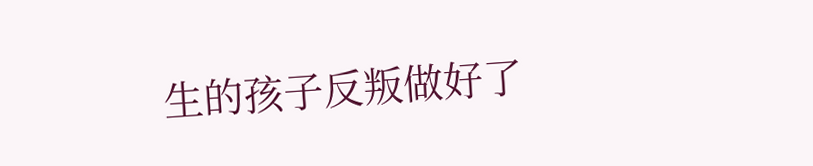生的孩子反叛做好了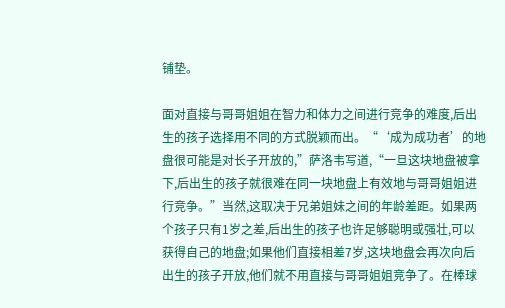铺垫。

面对直接与哥哥姐姐在智力和体力之间进行竞争的难度,后出生的孩子选择用不同的方式脱颖而出。“‘成为成功者’的地盘很可能是对长子开放的,”萨洛韦写道,“一旦这块地盘被拿下,后出生的孩子就很难在同一块地盘上有效地与哥哥姐姐进行竞争。”当然,这取决于兄弟姐妹之间的年龄差距。如果两个孩子只有1岁之差,后出生的孩子也许足够聪明或强壮,可以获得自己的地盘;如果他们直接相差7岁,这块地盘会再次向后出生的孩子开放,他们就不用直接与哥哥姐姐竞争了。在棒球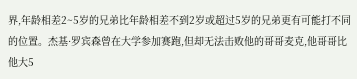界,年龄相差2~5岁的兄弟比年龄相差不到2岁或超过5岁的兄弟更有可能打不同的位置。杰基·罗宾森曾在大学参加赛跑,但却无法击败他的哥哥麦克,他哥哥比他大5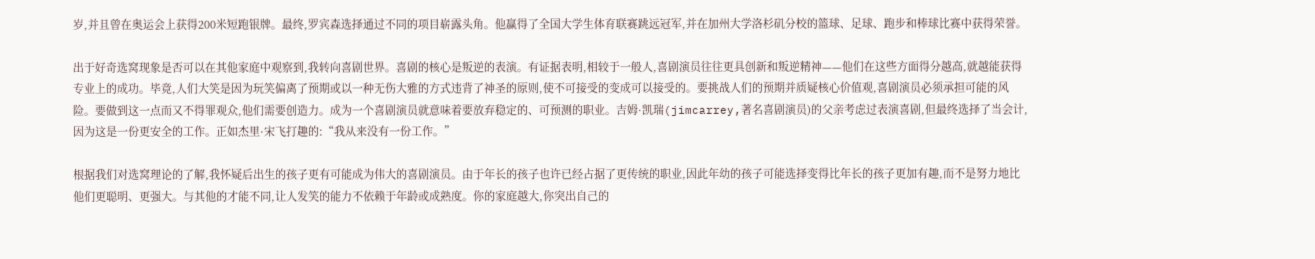岁,并且曾在奥运会上获得200米短跑银牌。最终,罗宾森选择通过不同的项目崭露头角。他赢得了全国大学生体育联赛跳远冠军,并在加州大学洛杉矶分校的篮球、足球、跑步和棒球比赛中获得荣誉。

出于好奇选窝现象是否可以在其他家庭中观察到,我转向喜剧世界。喜剧的核心是叛逆的表演。有证据表明,相较于一般人,喜剧演员往往更具创新和叛逆精神——他们在这些方面得分越高,就越能获得专业上的成功。毕竟,人们大笑是因为玩笑偏离了预期或以一种无伤大雅的方式违背了神圣的原则,使不可接受的变成可以接受的。要挑战人们的预期并质疑核心价值观,喜剧演员必须承担可能的风险。要做到这一点而又不得罪观众,他们需要创造力。成为一个喜剧演员就意味着要放弃稳定的、可预测的职业。吉姆·凯瑞(jimcarrey,著名喜剧演员)的父亲考虑过表演喜剧,但最终选择了当会计,因为这是一份更安全的工作。正如杰里·宋飞打趣的:“我从来没有一份工作。”

根据我们对选窝理论的了解,我怀疑后出生的孩子更有可能成为伟大的喜剧演员。由于年长的孩子也许已经占据了更传统的职业,因此年幼的孩子可能选择变得比年长的孩子更加有趣,而不是努力地比他们更聪明、更强大。与其他的才能不同,让人发笑的能力不依赖于年龄或成熟度。你的家庭越大,你突出自己的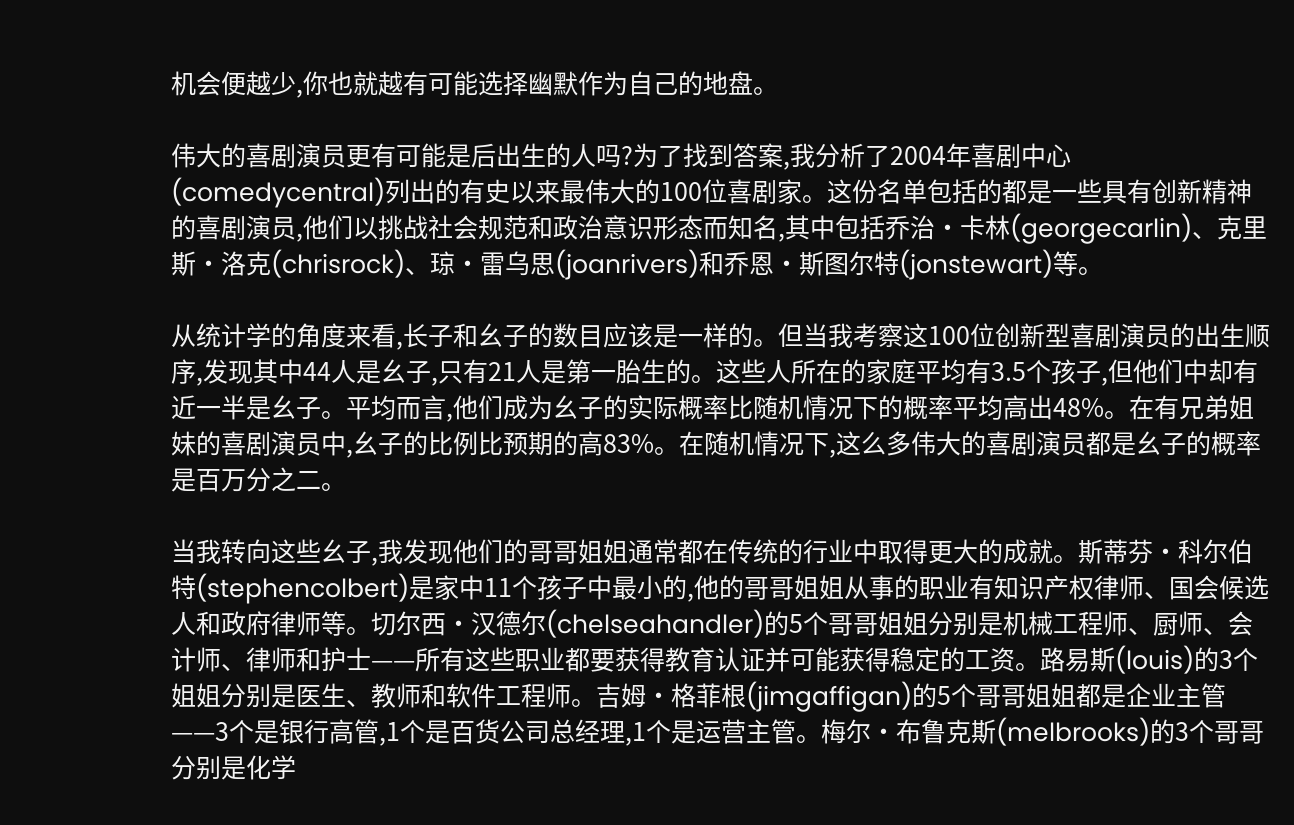机会便越少,你也就越有可能选择幽默作为自己的地盘。

伟大的喜剧演员更有可能是后出生的人吗?为了找到答案,我分析了2004年喜剧中心(comedycentral)列出的有史以来最伟大的100位喜剧家。这份名单包括的都是一些具有创新精神的喜剧演员,他们以挑战社会规范和政治意识形态而知名,其中包括乔治·卡林(georgecarlin)、克里斯·洛克(chrisrock)、琼·雷乌思(joanrivers)和乔恩·斯图尔特(jonstewart)等。

从统计学的角度来看,长子和幺子的数目应该是一样的。但当我考察这100位创新型喜剧演员的出生顺序,发现其中44人是幺子,只有21人是第一胎生的。这些人所在的家庭平均有3.5个孩子,但他们中却有近一半是幺子。平均而言,他们成为幺子的实际概率比随机情况下的概率平均高出48%。在有兄弟姐妹的喜剧演员中,幺子的比例比预期的高83%。在随机情况下,这么多伟大的喜剧演员都是幺子的概率是百万分之二。

当我转向这些幺子,我发现他们的哥哥姐姐通常都在传统的行业中取得更大的成就。斯蒂芬·科尔伯特(stephencolbert)是家中11个孩子中最小的,他的哥哥姐姐从事的职业有知识产权律师、国会候选人和政府律师等。切尔西·汉德尔(chelseahandler)的5个哥哥姐姐分别是机械工程师、厨师、会计师、律师和护士——所有这些职业都要获得教育认证并可能获得稳定的工资。路易斯(louis)的3个姐姐分别是医生、教师和软件工程师。吉姆·格菲根(jimgaffigan)的5个哥哥姐姐都是企业主管——3个是银行高管,1个是百货公司总经理,1个是运营主管。梅尔·布鲁克斯(melbrooks)的3个哥哥分别是化学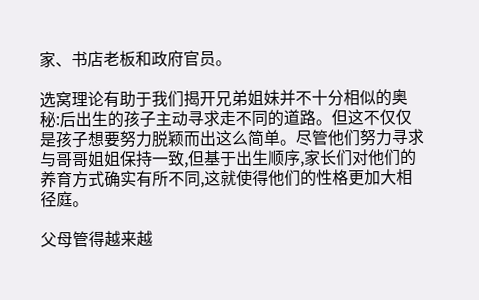家、书店老板和政府官员。

选窝理论有助于我们揭开兄弟姐妹并不十分相似的奥秘:后出生的孩子主动寻求走不同的道路。但这不仅仅是孩子想要努力脱颖而出这么简单。尽管他们努力寻求与哥哥姐姐保持一致,但基于出生顺序,家长们对他们的养育方式确实有所不同,这就使得他们的性格更加大相径庭。

父母管得越来越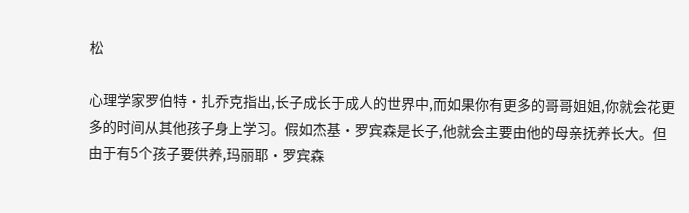松

心理学家罗伯特·扎乔克指出,长子成长于成人的世界中,而如果你有更多的哥哥姐姐,你就会花更多的时间从其他孩子身上学习。假如杰基·罗宾森是长子,他就会主要由他的母亲抚养长大。但由于有5个孩子要供养,玛丽耶·罗宾森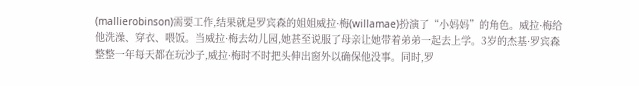(mallierobinson)需要工作,结果就是罗宾森的姐姐威拉·梅(willamae)扮演了“小妈妈”的角色。威拉·梅给他洗澡、穿衣、喂饭。当威拉·梅去幼儿园,她甚至说服了母亲让她带着弟弟一起去上学。3岁的杰基·罗宾森整整一年每天都在玩沙子,威拉·梅时不时把头伸出窗外以确保他没事。同时,罗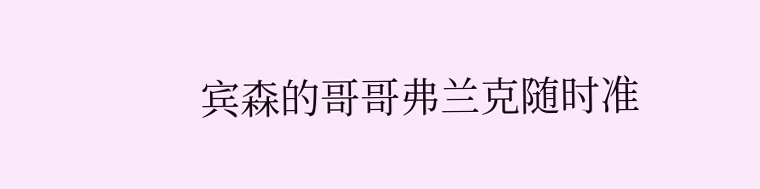宾森的哥哥弗兰克随时准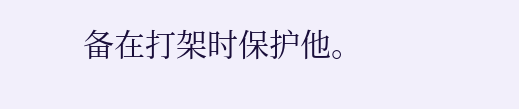备在打架时保护他。